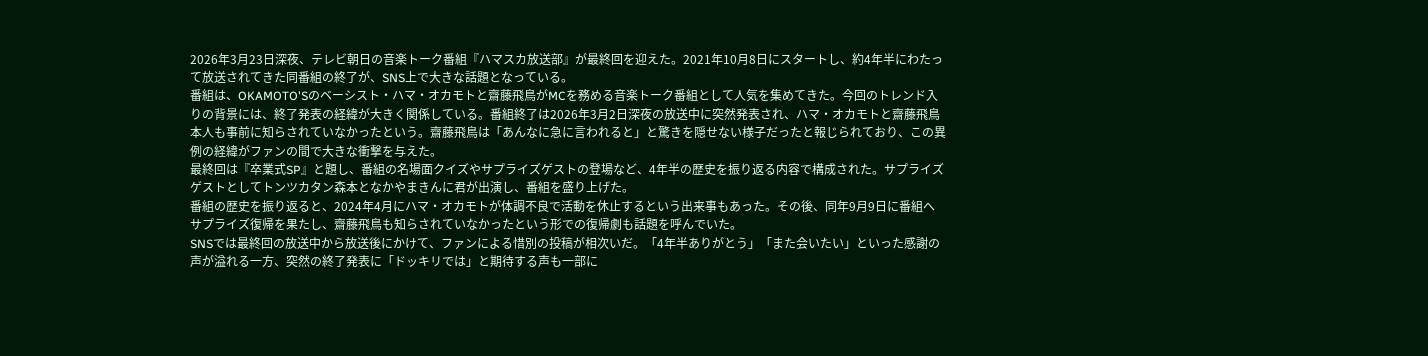2026年3月23日深夜、テレビ朝日の音楽トーク番組『ハマスカ放送部』が最終回を迎えた。2021年10月8日にスタートし、約4年半にわたって放送されてきた同番組の終了が、SNS上で大きな話題となっている。
番組は、OKAMOTO'Sのベーシスト・ハマ・オカモトと齋藤飛鳥がMCを務める音楽トーク番組として人気を集めてきた。今回のトレンド入りの背景には、終了発表の経緯が大きく関係している。番組終了は2026年3月2日深夜の放送中に突然発表され、ハマ・オカモトと齋藤飛鳥本人も事前に知らされていなかったという。齋藤飛鳥は「あんなに急に言われると」と驚きを隠せない様子だったと報じられており、この異例の経緯がファンの間で大きな衝撃を与えた。
最終回は『卒業式SP』と題し、番組の名場面クイズやサプライズゲストの登場など、4年半の歴史を振り返る内容で構成された。サプライズゲストとしてトンツカタン森本となかやまきんに君が出演し、番組を盛り上げた。
番組の歴史を振り返ると、2024年4月にハマ・オカモトが体調不良で活動を休止するという出来事もあった。その後、同年9月9日に番組へサプライズ復帰を果たし、齋藤飛鳥も知らされていなかったという形での復帰劇も話題を呼んでいた。
SNSでは最終回の放送中から放送後にかけて、ファンによる惜別の投稿が相次いだ。「4年半ありがとう」「また会いたい」といった感謝の声が溢れる一方、突然の終了発表に「ドッキリでは」と期待する声も一部に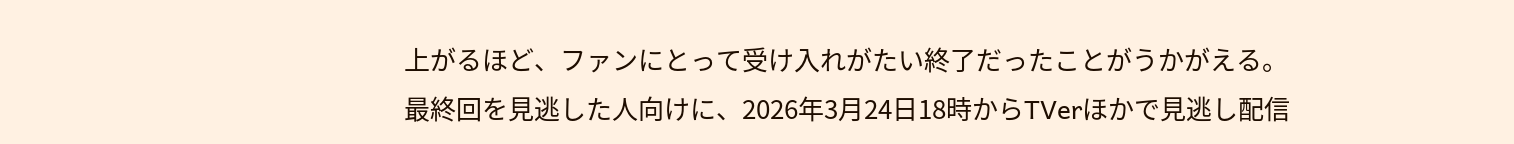上がるほど、ファンにとって受け入れがたい終了だったことがうかがえる。
最終回を見逃した人向けに、2026年3月24日18時からTVerほかで見逃し配信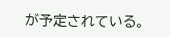が予定されている。